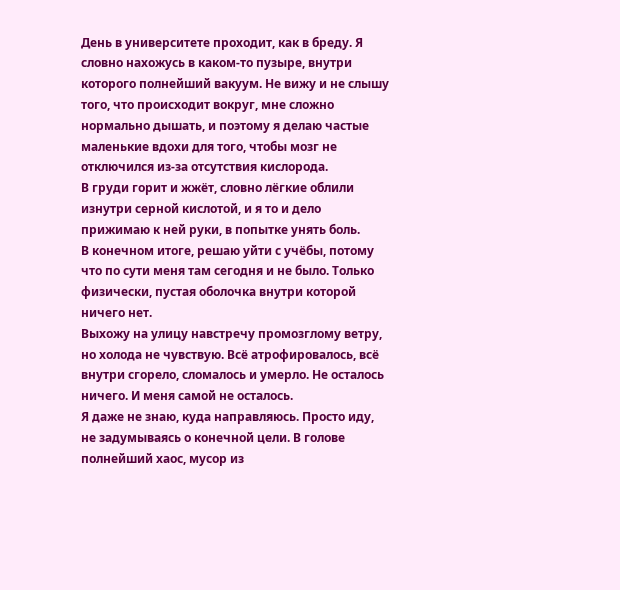День в университете проходит, как в бреду. Я словно нахожусь в каком-то пузыре, внутри которого полнейший вакуум. Не вижу и не слышу того, что происходит вокруг, мне сложно нормально дышать, и поэтому я делаю частые маленькие вдохи для того, чтобы мозг не отключился из-за отсутствия кислорода.
В груди горит и жжёт, словно лёгкие облили изнутри серной кислотой, и я то и дело прижимаю к ней руки, в попытке унять боль.
В конечном итоге, решаю уйти с учёбы, потому что по сути меня там сегодня и не было. Только физически, пустая оболочка внутри которой ничего нет.
Выхожу на улицу навстречу промозглому ветру, но холода не чувствую. Всё атрофировалось, всё внутри сгорело, сломалось и умерло. Не осталось ничего. И меня самой не осталось.
Я даже не знаю, куда направляюсь. Просто иду, не задумываясь о конечной цели. В голове полнейший хаос, мусор из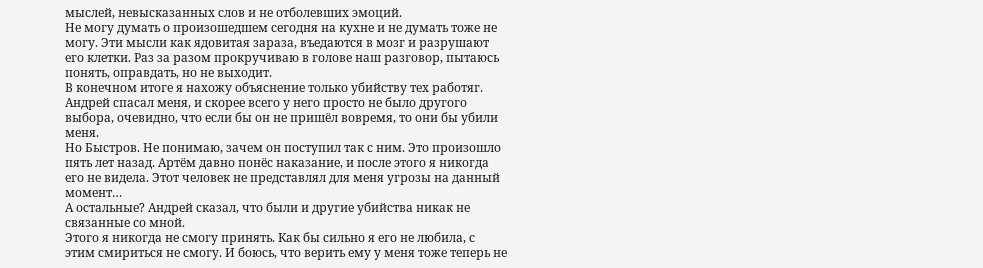мыслей, невысказанных слов и не отболевших эмоций.
Не могу думать о произошедшем сегодня на кухне и не думать тоже не могу. Эти мысли как ядовитая зараза, въедаются в мозг и разрушают его клетки. Раз за разом прокручиваю в голове наш разговор, пытаюсь понять, оправдать, но не выходит.
В конечном итоге я нахожу объяснение только убийству тех работяг. Андрей спасал меня, и скорее всего у него просто не было другого выбора, очевидно, что если бы он не пришёл вовремя, то они бы убили меня.
Но Быстров. Не понимаю, зачем он поступил так с ним. Это произошло пять лет назад. Артём давно понёс наказание, и после этого я никогда его не видела. Этот человек не представлял для меня угрозы на данный момент…
А остальные? Андрей сказал, что были и другие убийства никак не связанные со мной.
Этого я никогда не смогу принять. Как бы сильно я его не любила, с этим смириться не смогу. И боюсь, что верить ему у меня тоже теперь не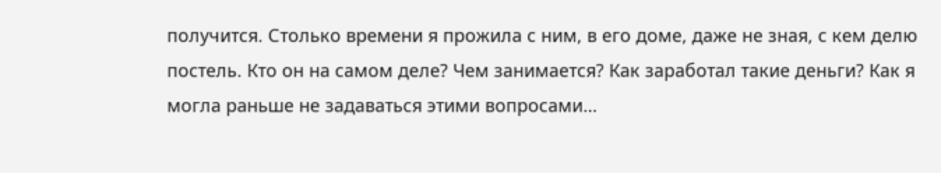получится. Столько времени я прожила с ним, в его доме, даже не зная, с кем делю постель. Кто он на самом деле? Чем занимается? Как заработал такие деньги? Как я могла раньше не задаваться этими вопросами…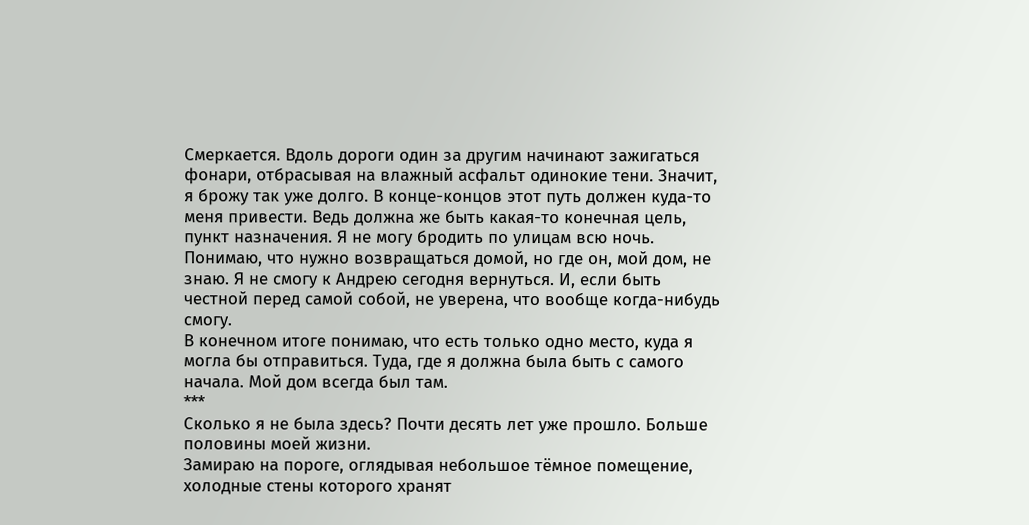Смеркается. Вдоль дороги один за другим начинают зажигаться фонари, отбрасывая на влажный асфальт одинокие тени. Значит, я брожу так уже долго. В конце-концов этот путь должен куда-то меня привести. Ведь должна же быть какая-то конечная цель, пункт назначения. Я не могу бродить по улицам всю ночь.
Понимаю, что нужно возвращаться домой, но где он, мой дом, не знаю. Я не смогу к Андрею сегодня вернуться. И, если быть честной перед самой собой, не уверена, что вообще когда-нибудь смогу.
В конечном итоге понимаю, что есть только одно место, куда я могла бы отправиться. Туда, где я должна была быть с самого начала. Мой дом всегда был там.
***
Сколько я не была здесь? Почти десять лет уже прошло. Больше половины моей жизни.
Замираю на пороге, оглядывая небольшое тёмное помещение, холодные стены которого хранят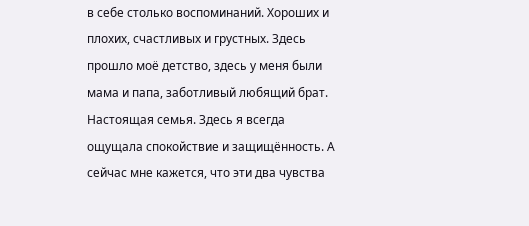в себе столько воспоминаний. Хороших и плохих, счастливых и грустных. Здесь прошло моё детство, здесь у меня были мама и папа, заботливый любящий брат. Настоящая семья. Здесь я всегда ощущала спокойствие и защищённость. А сейчас мне кажется, что эти два чувства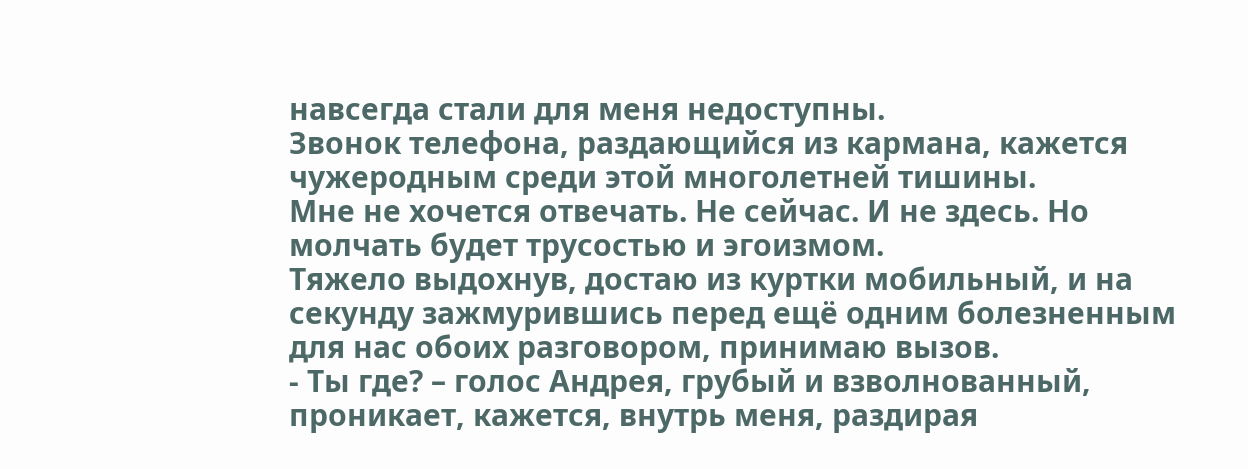навсегда стали для меня недоступны.
Звонок телефона, раздающийся из кармана, кажется чужеродным среди этой многолетней тишины.
Мне не хочется отвечать. Не сейчас. И не здесь. Но молчать будет трусостью и эгоизмом.
Тяжело выдохнув, достаю из куртки мобильный, и на секунду зажмурившись перед ещё одним болезненным для нас обоих разговором, принимаю вызов.
- Ты где? – голос Андрея, грубый и взволнованный, проникает, кажется, внутрь меня, раздирая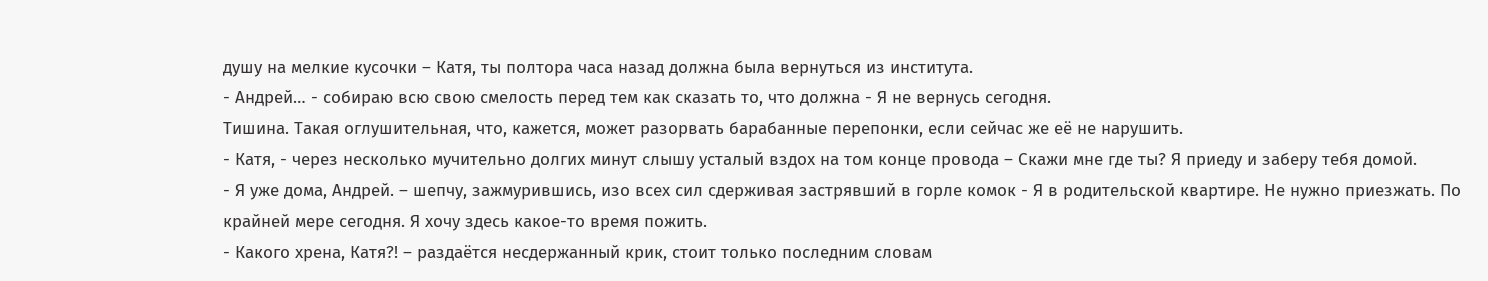душу на мелкие кусочки – Катя, ты полтора часа назад должна была вернуться из института.
- Андрей… - собираю всю свою смелость перед тем как сказать то, что должна - Я не вернусь сегодня.
Тишина. Такая оглушительная, что, кажется, может разорвать барабанные перепонки, если сейчас же её не нарушить.
- Катя, - через несколько мучительно долгих минут слышу усталый вздох на том конце провода – Скажи мне где ты? Я приеду и заберу тебя домой.
- Я уже дома, Андрей. – шепчу, зажмурившись, изо всех сил сдерживая застрявший в горле комок - Я в родительской квартире. Не нужно приезжать. По крайней мере сегодня. Я хочу здесь какое-то время пожить.
- Какого хрена, Катя?! – раздаётся несдержанный крик, стоит только последним словам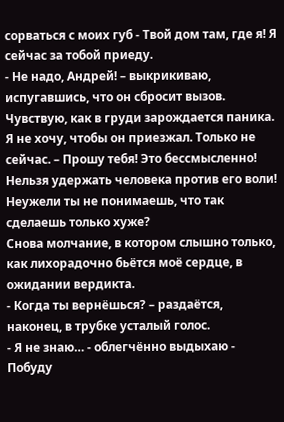сорваться с моих губ - Твой дом там, где я! Я сейчас за тобой приеду.
- Не надо, Андрей! – выкрикиваю, испугавшись, что он сбросит вызов. Чувствую, как в груди зарождается паника. Я не хочу, чтобы он приезжал. Только не сейчас. – Прошу тебя! Это бессмысленно! Нельзя удержать человека против его воли! Неужели ты не понимаешь, что так сделаешь только хуже?
Снова молчание, в котором слышно только, как лихорадочно бьётся моё сердце, в ожидании вердикта.
- Когда ты вернёшься? – раздаётся, наконец, в трубке усталый голос.
- Я не знаю… - облегчённо выдыхаю - Побуду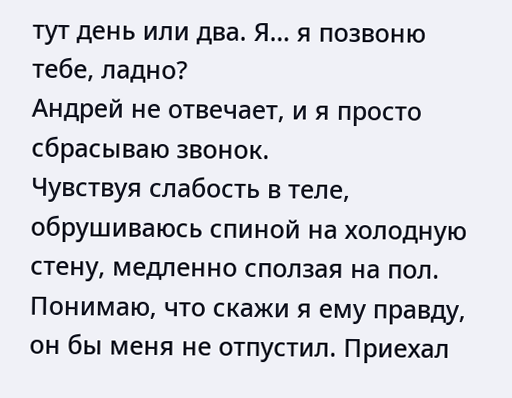тут день или два. Я… я позвоню тебе, ладно?
Андрей не отвечает, и я просто сбрасываю звонок.
Чувствуя слабость в теле, обрушиваюсь спиной на холодную стену, медленно сползая на пол. Понимаю, что скажи я ему правду, он бы меня не отпустил. Приехал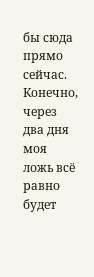бы сюда прямо сейчас.
Конечно, через два дня моя ложь всё равно будет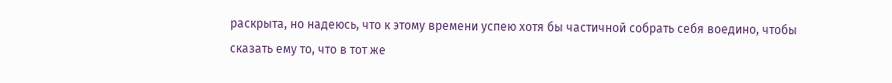раскрыта, но надеюсь, что к этому времени успею хотя бы частичной собрать себя воедино, чтобы сказать ему то, что в тот же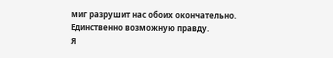миг разрушит нас обоих окончательно.
Единственно возможную правду.
Я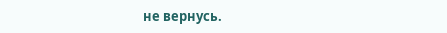не вернусь.